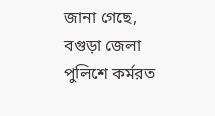জানা গেছে, বগুড়া জেলা পুলিশে কর্মরত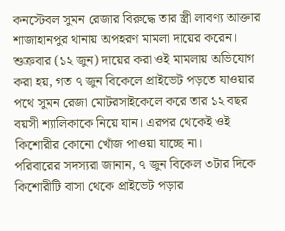কনস্টেবল সুমন রেজার বিরুদ্ধে তার স্ত্রী লাবণ্য আক্তার শাজাহানপুর থানায় অপহরণ মামলা দায়ের করেন। শুক্রবার (১২ জুন) দায়ের করা ওই মামলায় অভিযোগ করা হয়, গত ৭ জুন বিকেলে প্রাইভেট পড়তে যাওয়ার পথে সুমন রেজা মোটরসাইকেলে করে তার ১২ বছর বয়সী শ্যালিকাকে নিয়ে যান। এরপর থেকেই ওই কিশোরীর কোনো খোঁজ পাওয়া যাচ্ছে না।
পরিবারের সদস্যরা জানান, ৭ জুন বিকেল ৩টার দিকে কিশোরীটি বাসা থেকে প্রাইভেট পড়ার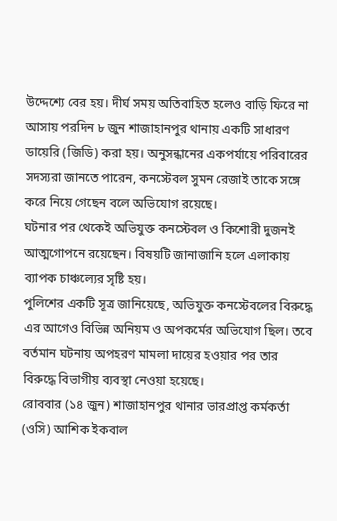উদ্দেশ্যে বের হয়। দীর্ঘ সময় অতিবাহিত হলেও বাড়ি ফিরে না আসায় পরদিন ৮ জুন শাজাহানপুর থানায় একটি সাধারণ ডায়েরি (জিডি) করা হয়। অনুসন্ধানের একপর্যায়ে পরিবারের সদস্যরা জানতে পারেন, কনস্টেবল সুমন রেজাই তাকে সঙ্গে করে নিয়ে গেছেন বলে অভিযোগ রয়েছে।
ঘটনার পর থেকেই অভিযুক্ত কনস্টেবল ও কিশোরী দুজনই আত্মগোপনে রয়েছেন। বিষয়টি জানাজানি হলে এলাকায় ব্যাপক চাঞ্চল্যের সৃষ্টি হয়।
পুলিশের একটি সূত্র জানিয়েছে, অভিযুক্ত কনস্টেবলের বিরুদ্ধে এর আগেও বিভিন্ন অনিয়ম ও অপকর্মের অভিযোগ ছিল। তবে বর্তমান ঘটনায় অপহরণ মামলা দায়ের হওয়ার পর তার বিরুদ্ধে বিভাগীয় ব্যবস্থা নেওয়া হয়েছে।
রোববার (১৪ জুন) শাজাহানপুর থানার ভারপ্রাপ্ত কর্মকর্তা (ওসি) আশিক ইকবাল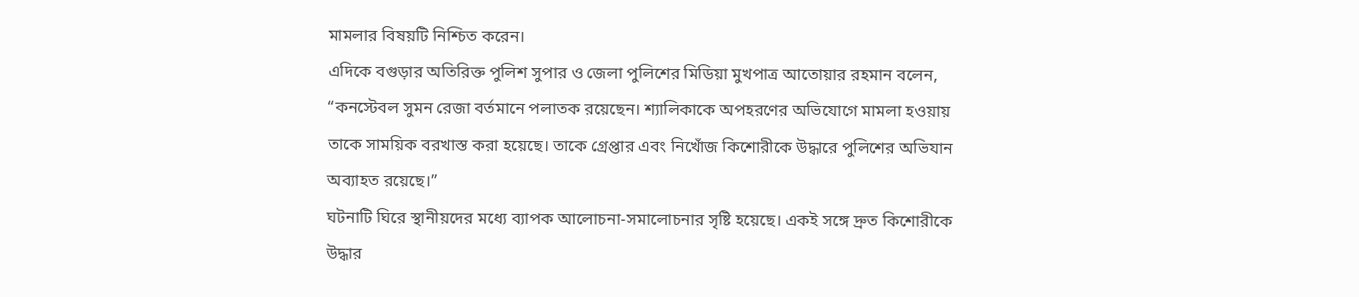মামলার বিষয়টি নিশ্চিত করেন।
এদিকে বগুড়ার অতিরিক্ত পুলিশ সুপার ও জেলা পুলিশের মিডিয়া মুখপাত্র আতোয়ার রহমান বলেন, “কনস্টেবল সুমন রেজা বর্তমানে পলাতক রয়েছেন। শ্যালিকাকে অপহরণের অভিযোগে মামলা হওয়ায় তাকে সাময়িক বরখাস্ত করা হয়েছে। তাকে গ্রেপ্তার এবং নিখোঁজ কিশোরীকে উদ্ধারে পুলিশের অভিযান অব্যাহত রয়েছে।”
ঘটনাটি ঘিরে স্থানীয়দের মধ্যে ব্যাপক আলোচনা-সমালোচনার সৃষ্টি হয়েছে। একই সঙ্গে দ্রুত কিশোরীকে উদ্ধার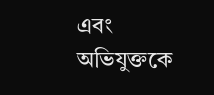এবং অভিযুক্তকে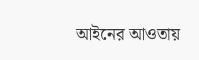আইনের আওতায়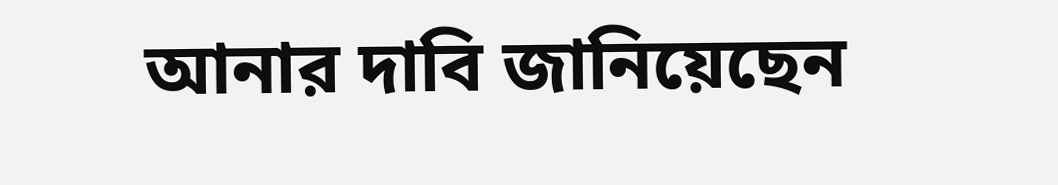আনার দাবি জানিয়েছেন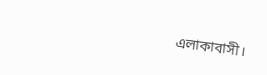এলাকাবাসী।